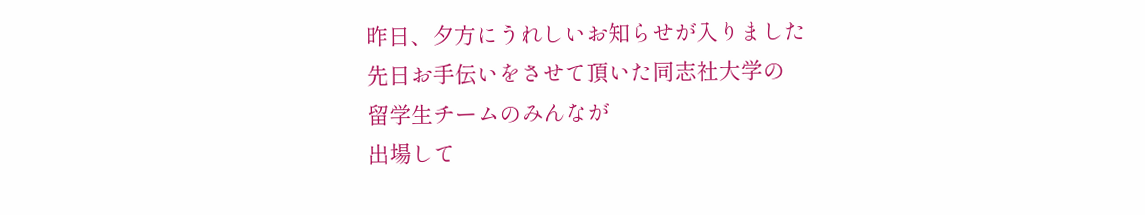昨日、夕方にうれしいお知らせが入りました
先日お手伝いをさせて頂いた同志社大学の
留学生チームのみんなが
出場して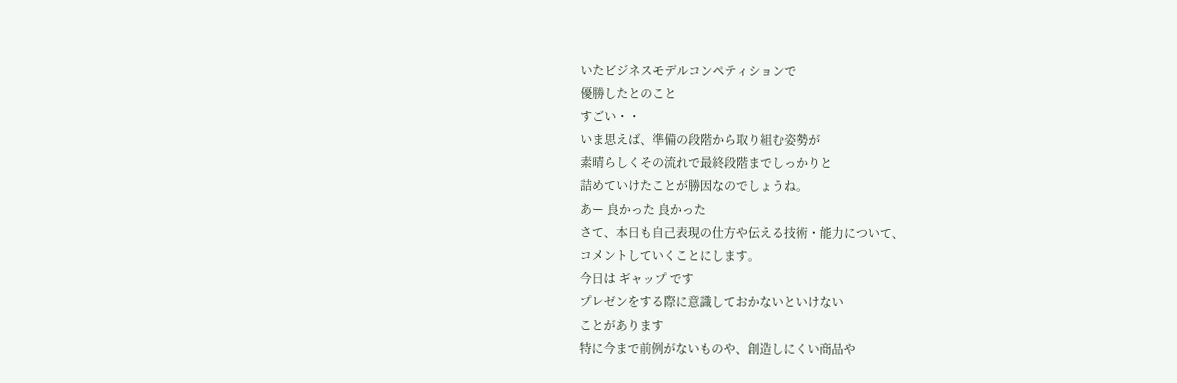いたビジネスモデルコンペティションで
優勝したとのこと
すごい・・
いま思えば、準備の段階から取り組む姿勢が
素晴らしくその流れで最終段階までしっかりと
詰めていけたことが勝因なのでしょうね。
あー 良かった 良かった
さて、本日も自己表現の仕方や伝える技術・能力について、
コメントしていくことにします。
今日は ギャップ です
プレゼンをする際に意識しておかないといけない
ことがあります
特に今まで前例がないものや、創造しにくい商品や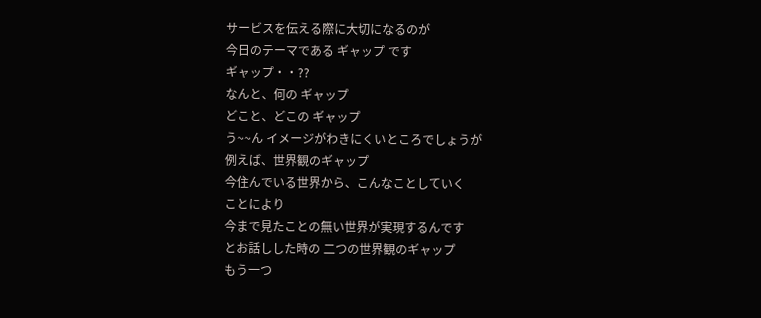サービスを伝える際に大切になるのが
今日のテーマである ギャップ です
ギャップ・・??
なんと、何の ギャップ
どこと、どこの ギャップ
う~~ん イメージがわきにくいところでしょうが
例えば、世界観のギャップ
今住んでいる世界から、こんなことしていく
ことにより
今まで見たことの無い世界が実現するんです
とお話しした時の 二つの世界観のギャップ
もう一つ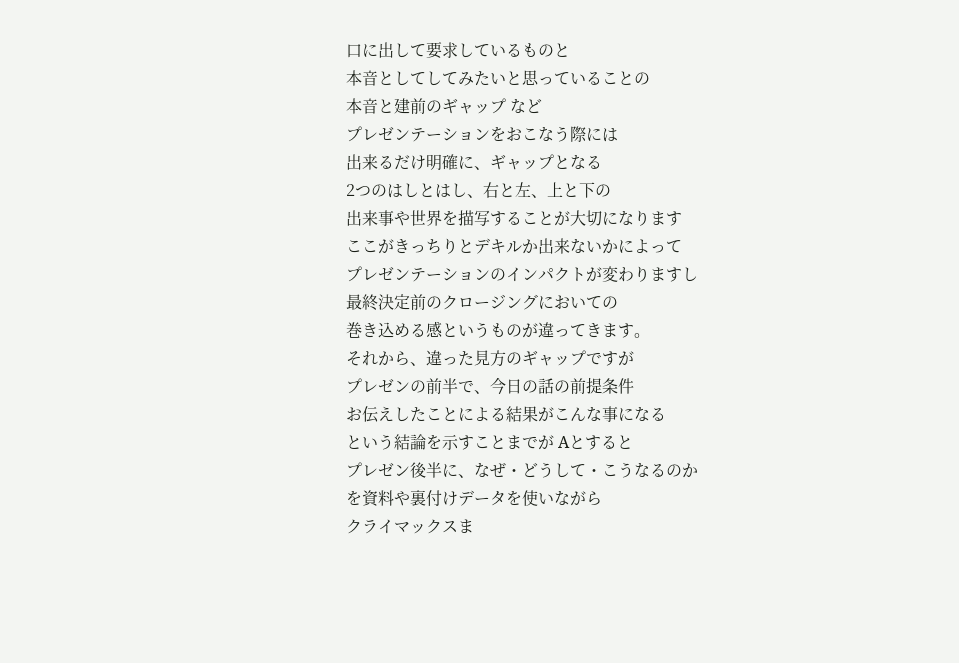口に出して要求しているものと
本音としてしてみたいと思っていることの
本音と建前のギャップ など
プレゼンテーションをおこなう際には
出来るだけ明確に、ギャップとなる
2つのはしとはし、右と左、上と下の
出来事や世界を描写することが大切になります
ここがきっちりとデキルか出来ないかによって
プレゼンテーションのインパクトが変わりますし
最終決定前のクロージングにおいての
巻き込める感というものが違ってきます。
それから、違った見方のギャップですが
プレゼンの前半で、今日の話の前提条件
お伝えしたことによる結果がこんな事になる
という結論を示すことまでが Aとすると
プレゼン後半に、なぜ・どうして・こうなるのか
を資料や裏付けデータを使いながら
クライマックスま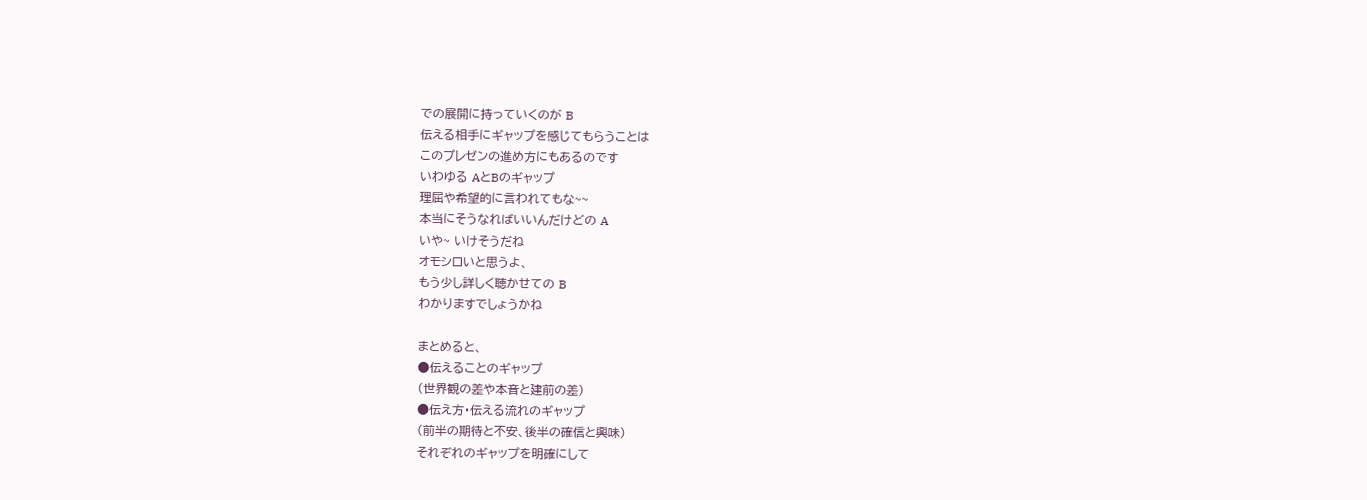での展開に持っていくのが B
伝える相手にギャップを感じてもらうことは
このプレゼンの進め方にもあるのです
いわゆる AとBのギャップ
理屈や希望的に言われてもな~~
本当にそうなればいいんだけどの A
いや~ いけそうだね
オモシロいと思うよ、
もう少し詳しく聴かせての B
わかりますでしょうかね

まとめると、
●伝えることのギャップ
(世界観の差や本音と建前の差)
●伝え方・伝える流れのギャップ
(前半の期待と不安、後半の確信と興味)
それぞれのギャップを明確にして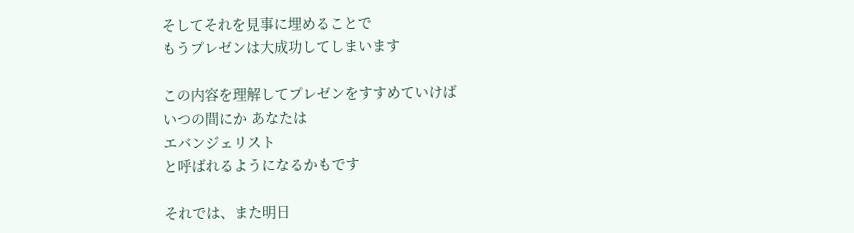そしてそれを見事に埋めることで
もうプレゼンは大成功してしまいます

この内容を理解してプレゼンをすすめていけば
いつの間にか あなたは
エバンジェリスト
と呼ばれるようになるかもです

それでは、また明日